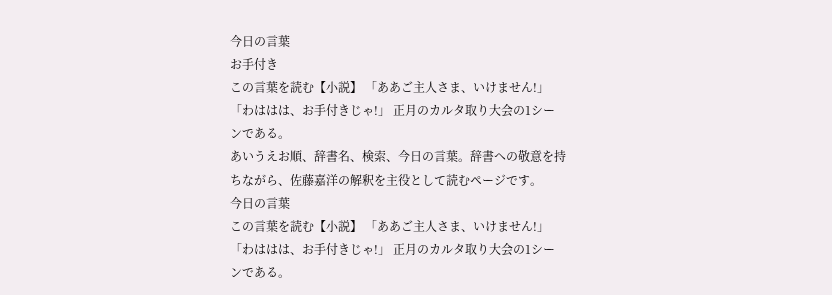今日の言葉
お手付き
この言葉を読む【小説】 「ああご主人さま、いけません!」 「わははは、お手付きじゃ!」 正月のカルタ取り大会の1シーンである。
あいうえお順、辞書名、検索、今日の言葉。辞書への敬意を持ちながら、佐藤嘉洋の解釈を主役として読むページです。
今日の言葉
この言葉を読む【小説】 「ああご主人さま、いけません!」 「わははは、お手付きじゃ!」 正月のカルタ取り大会の1シーンである。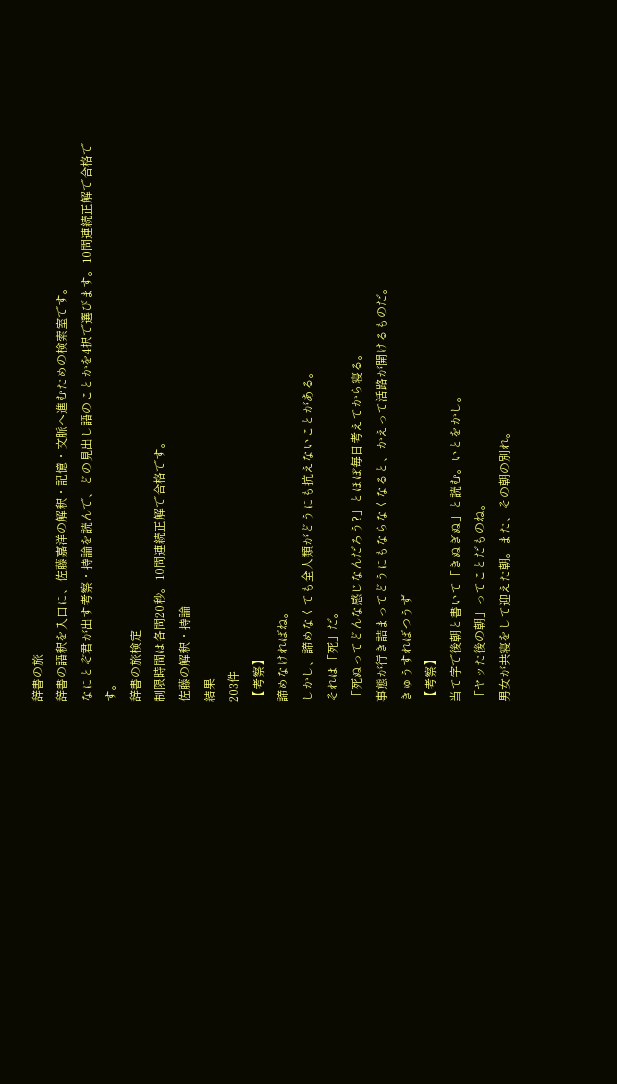辞書の旅
辞書の語釈を入口に、佐藤嘉洋の解釈・記憶・文脈へ進むための検索室です。
なにとぞ君が出す考察・持論を読んで、どの見出し語のことかを4択で選びます。10問連続正解で合格です。
辞書の旅検定
制限時間は各問20秒。10問連続正解で合格です。
佐藤の解釈・持論
結果
203件
【考察】
諦めなければね。
しかし、諦めなくても全人類がどうにも抗えないことがある。
それは「死」だ。
「死ぬってどんな感じなんだろう?」とほぼ毎日考えてから寝る。
事態が行き詰まってどうにもならなくなると、かえって活路が開けるものだ。
きゅうすればつうず
【考察】
当て字で後朝と書いて「きぬぎぬ」と読む。いとをかし。
「ヤッた後の朝」ってことだものね。
男女が共寝をして迎えた朝。また、その朝の別れ。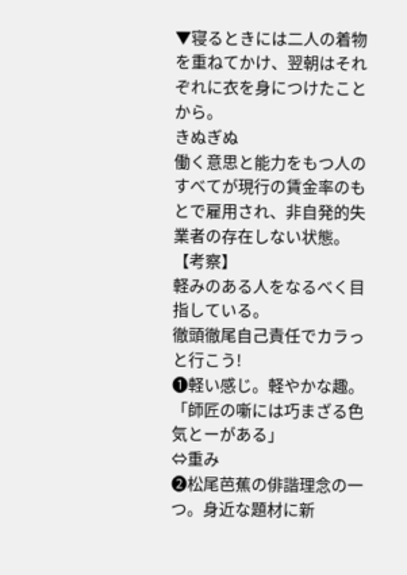▼寝るときには二人の着物を重ねてかけ、翌朝はそれぞれに衣を身につけたことから。
きぬぎぬ
働く意思と能力をもつ人のすべてが現行の賃金率のもとで雇用され、非自発的失業者の存在しない状態。
【考察】
軽みのある人をなるべく目指している。
徹頭徹尾自己責任でカラっと行こう!
❶軽い感じ。軽やかな趣。
「師匠の噺には巧まざる色気とーがある」
⇔重み
❷松尾芭蕉の俳諧理念の一つ。身近な題材に新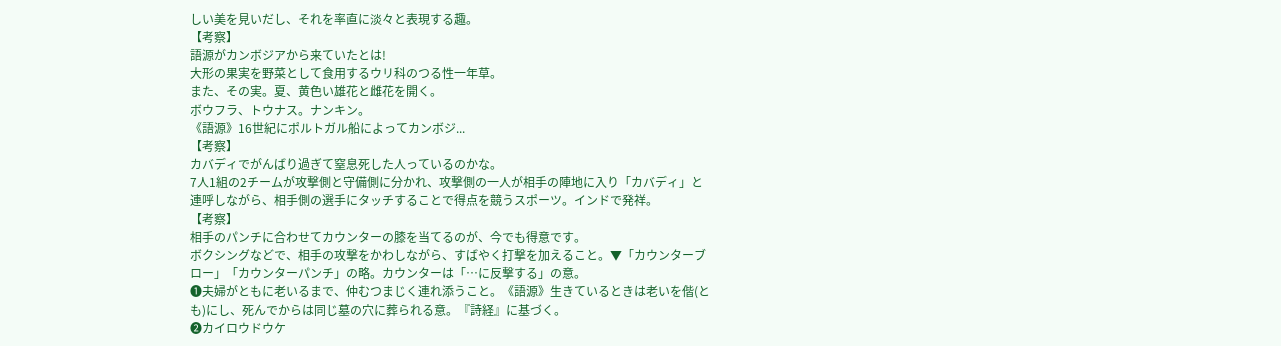しい美を見いだし、それを率直に淡々と表現する趣。
【考察】
語源がカンボジアから来ていたとは!
大形の果実を野菜として食用するウリ科のつる性一年草。
また、その実。夏、黄色い雄花と雌花を開く。
ボウフラ、トウナス。ナンキン。
《語源》16世紀にポルトガル船によってカンボジ...
【考察】
カバディでがんばり過ぎて窒息死した人っているのかな。
7人1組の2チームが攻撃側と守備側に分かれ、攻撃側の一人が相手の陣地に入り「カバディ」と連呼しながら、相手側の選手にタッチすることで得点を競うスポーツ。インドで発祥。
【考察】
相手のパンチに合わせてカウンターの膝を当てるのが、今でも得意です。
ボクシングなどで、相手の攻撃をかわしながら、すばやく打撃を加えること。▼「カウンターブロー」「カウンターパンチ」の略。カウンターは「…に反撃する」の意。
❶夫婦がともに老いるまで、仲むつまじく連れ添うこと。《語源》生きているときは老いを偕(とも)にし、死んでからは同じ墓の穴に葬られる意。『詩経』に基づく。
❷カイロウドウケ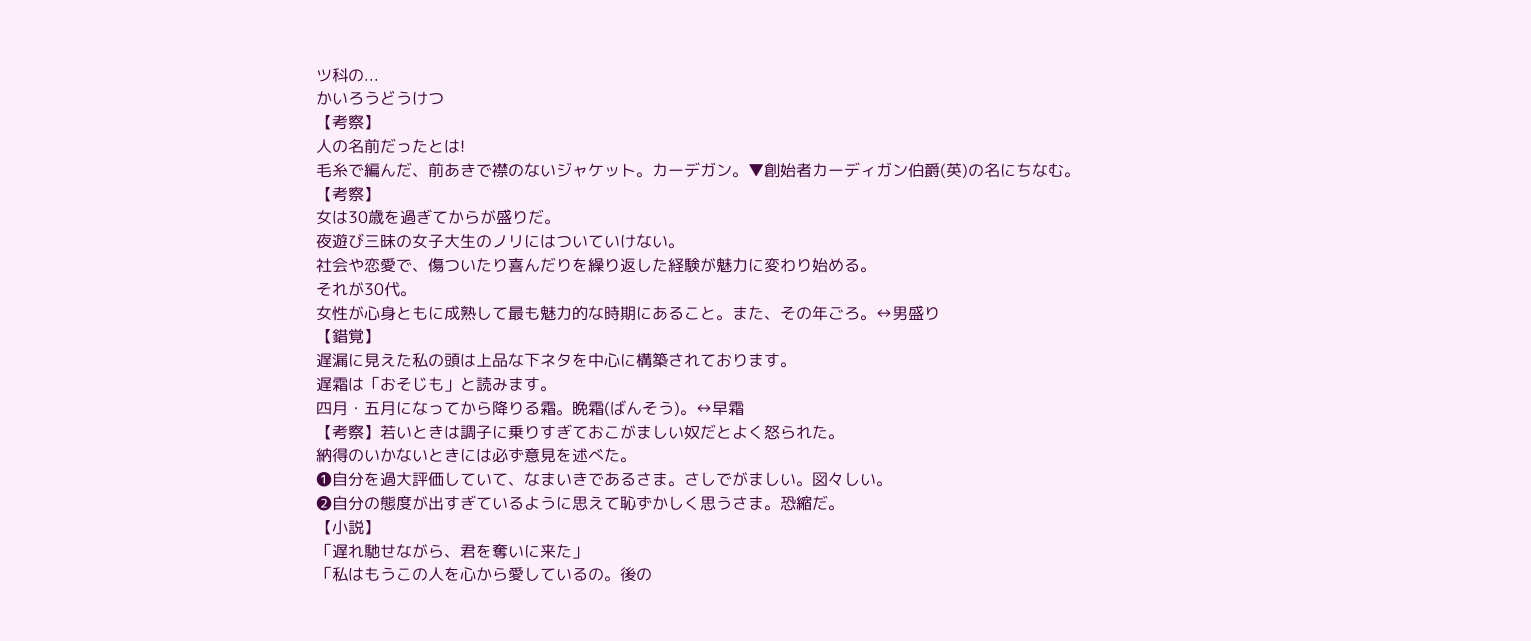ツ科の...
かいろうどうけつ
【考察】
人の名前だったとは!
毛糸で編んだ、前あきで襟のないジャケット。カーデガン。▼創始者カーディガン伯爵(英)の名にちなむ。
【考察】
女は30歳を過ぎてからが盛りだ。
夜遊び三昧の女子大生のノリにはついていけない。
社会や恋愛で、傷ついたり喜んだりを繰り返した経験が魅力に変わり始める。
それが30代。
女性が心身ともに成熟して最も魅力的な時期にあること。また、その年ごろ。↔男盛り
【錯覚】
遅漏に見えた私の頭は上品な下ネタを中心に構築されております。
遅霜は「おそじも」と読みます。
四月・五月になってから降りる霜。晩霜(ばんそう)。↔早霜
【考察】若いときは調子に乗りすぎておこがましい奴だとよく怒られた。
納得のいかないときには必ず意見を述べた。
❶自分を過大評価していて、なまいきであるさま。さしでがましい。図々しい。
❷自分の態度が出すぎているように思えて恥ずかしく思うさま。恐縮だ。
【小説】
「遅れ馳せながら、君を奪いに来た」
「私はもうこの人を心から愛しているの。後の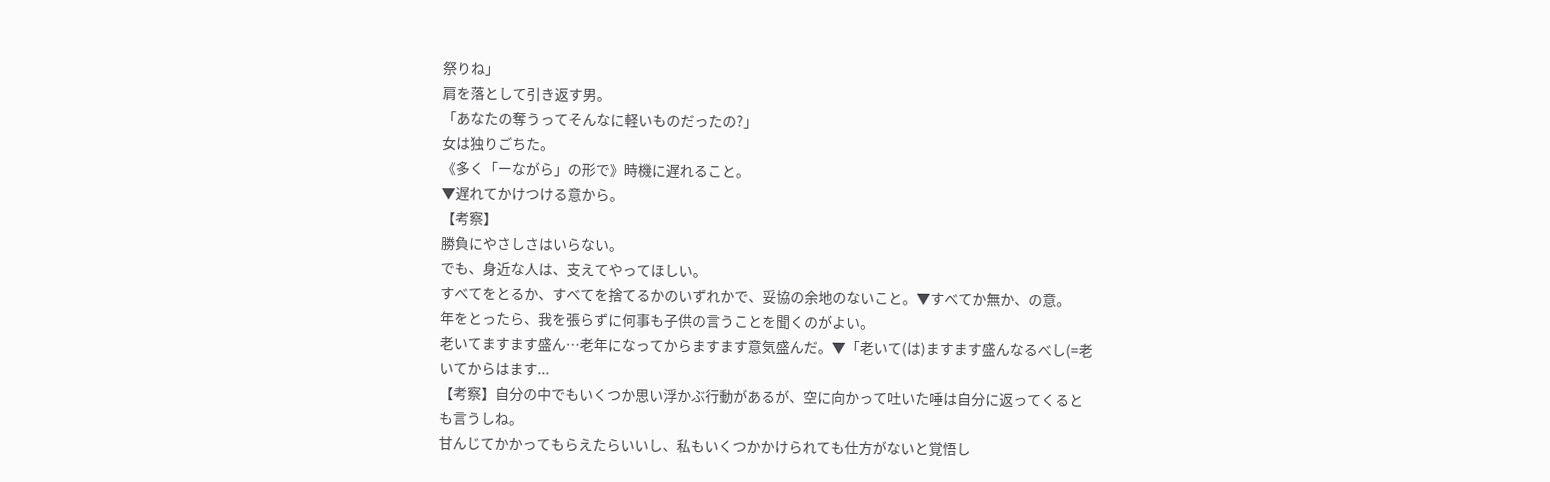祭りね」
肩を落として引き返す男。
「あなたの奪うってそんなに軽いものだったの?」
女は独りごちた。
《多く「ーながら」の形で》時機に遅れること。
▼遅れてかけつける意から。
【考察】
勝負にやさしさはいらない。
でも、身近な人は、支えてやってほしい。
すべてをとるか、すべてを捨てるかのいずれかで、妥協の余地のないこと。▼すべてか無か、の意。
年をとったら、我を張らずに何事も子供の言うことを聞くのがよい。
老いてますます盛ん…老年になってからますます意気盛んだ。▼「老いて(は)ますます盛んなるべし(=老いてからはます...
【考察】自分の中でもいくつか思い浮かぶ行動があるが、空に向かって吐いた唾は自分に返ってくるとも言うしね。
甘んじてかかってもらえたらいいし、私もいくつかかけられても仕方がないと覚悟し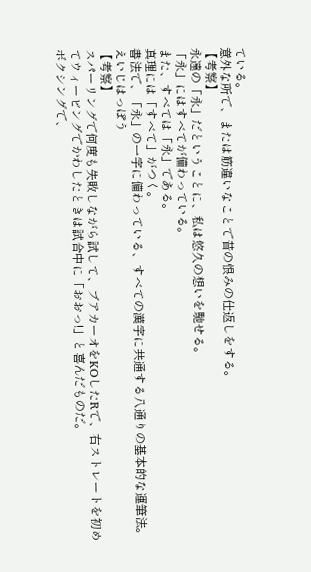ている。
意外な所で、または筋違いなことで昔の恨みの仕返しをする。
【考察】
永遠の「永」だということに、私は悠久の想いを馳せる。
「永」にはすべてが備わっている。
また、すべては「永」である。
真理には「すべて」がつく。
書法で、「永」の一字に備わっている、すべての漢字に共通する八通りの基本的な運筆法。
えいじはっぽう
【考察】
スパーリングで何度も失敗しながら試して、ブアカーオをKOしたRで、右ストレートを初めてウィービングでかわしたときは試合中に「おおっ!」と喜んだものだ。
ボクシングで、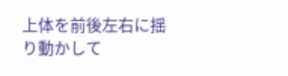上体を前後左右に揺り動かして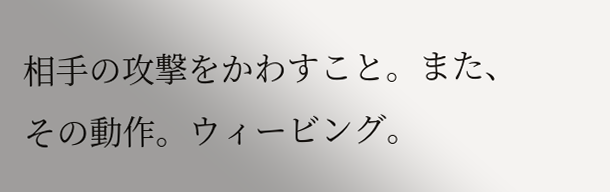相手の攻撃をかわすこと。また、その動作。ウィービング。